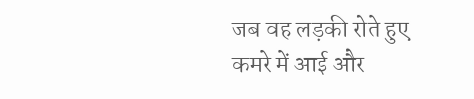जब वह लड़की रोते हुए कमरे में आई और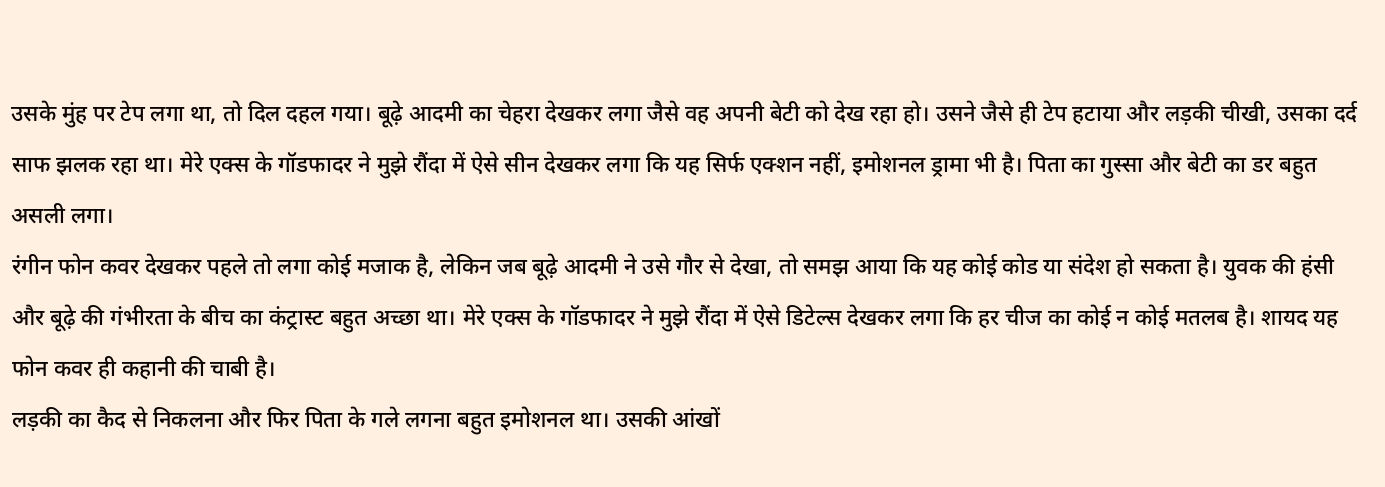उसके मुंह पर टेप लगा था, तो दिल दहल गया। बूढ़े आदमी का चेहरा देखकर लगा जैसे वह अपनी बेटी को देख रहा हो। उसने जैसे ही टेप हटाया और लड़की चीखी, उसका दर्द साफ झलक रहा था। मेरे एक्स के गॉडफादर ने मुझे रौंदा में ऐसे सीन देखकर लगा कि यह सिर्फ एक्शन नहीं, इमोशनल ड्रामा भी है। पिता का गुस्सा और बेटी का डर बहुत असली लगा।
रंगीन फोन कवर देखकर पहले तो लगा कोई मजाक है, लेकिन जब बूढ़े आदमी ने उसे गौर से देखा, तो समझ आया कि यह कोई कोड या संदेश हो सकता है। युवक की हंसी और बूढ़े की गंभीरता के बीच का कंट्रास्ट बहुत अच्छा था। मेरे एक्स के गॉडफादर ने मुझे रौंदा में ऐसे डिटेल्स देखकर लगा कि हर चीज का कोई न कोई मतलब है। शायद यह फोन कवर ही कहानी की चाबी है।
लड़की का कैद से निकलना और फिर पिता के गले लगना बहुत इमोशनल था। उसकी आंखों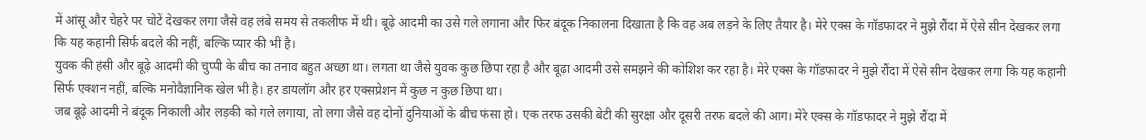में आंसू और चेहरे पर चोटें देखकर लगा जैसे वह लंबे समय से तकलीफ में थी। बूढ़े आदमी का उसे गले लगाना और फिर बंदूक निकालना दिखाता है कि वह अब लड़ने के लिए तैयार है। मेरे एक्स के गॉडफादर ने मुझे रौंदा में ऐसे सीन देखकर लगा कि यह कहानी सिर्फ बदले की नहीं, बल्कि प्यार की भी है।
युवक की हंसी और बूढ़े आदमी की चुप्पी के बीच का तनाव बहुत अच्छा था। लगता था जैसे युवक कुछ छिपा रहा है और बूढ़ा आदमी उसे समझने की कोशिश कर रहा है। मेरे एक्स के गॉडफादर ने मुझे रौंदा में ऐसे सीन देखकर लगा कि यह कहानी सिर्फ एक्शन नहीं, बल्कि मनोवैज्ञानिक खेल भी है। हर डायलॉग और हर एक्सप्रेशन में कुछ न कुछ छिपा था।
जब बूढ़े आदमी ने बंदूक निकाली और लड़की को गले लगाया, तो लगा जैसे वह दोनों दुनियाओं के बीच फंसा हो। एक तरफ उसकी बेटी की सुरक्षा और दूसरी तरफ बदले की आग। मेरे एक्स के गॉडफादर ने मुझे रौंदा में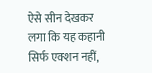ऐसे सीन देखकर लगा कि यह कहानी सिर्फ एक्शन नहीं,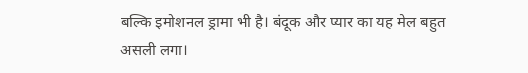बल्कि इमोशनल ड्रामा भी है। बंदूक और प्यार का यह मेल बहुत असली लगा।